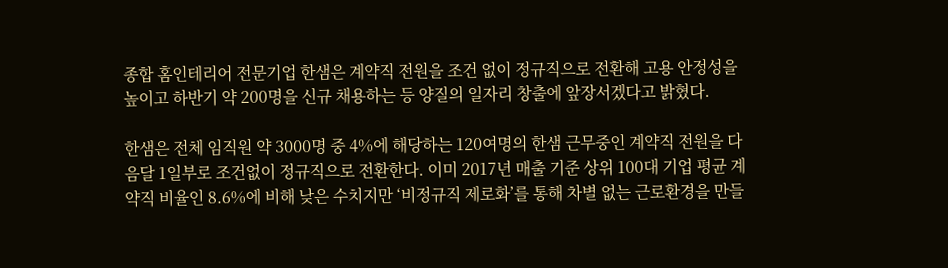종합 홈인테리어 전문기업 한샘은 계약직 전원을 조건 없이 정규직으로 전환해 고용 안정성을 높이고 하반기 약 200명을 신규 채용하는 등 양질의 일자리 창출에 앞장서겠다고 밝혔다.

한샘은 전체 임직원 약 3000명 중 4%에 해당하는 120여명의 한샘 근무중인 계약직 전원을 다음달 1일부로 조건없이 정규직으로 전환한다. 이미 2017년 매출 기준 상위 100대 기업 평균 계약직 비율인 8.6%에 비해 낮은 수치지만 ‘비정규직 제로화’를 통해 차별 없는 근로환경을 만들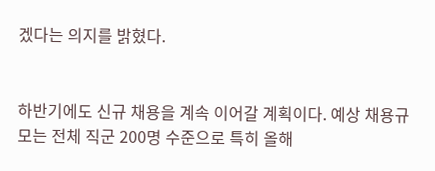겠다는 의지를 밝혔다.


하반기에도 신규 채용을 계속 이어갈 계획이다. 예상 채용규모는 전체 직군 200명 수준으로 특히 올해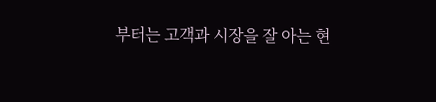부터는 고객과 시장을 잘 아는 현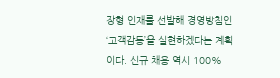장형 인재를 선발해 경영방침인 ‘고객감동’을 실현하겠다는 계획이다. 신규 채용 역시 100%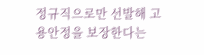정규직으로만 선발해 고용안정을 보장한다는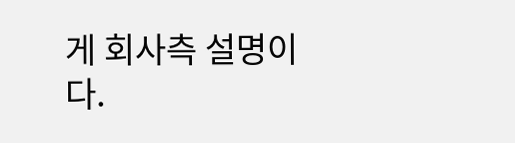게 회사측 설명이다.